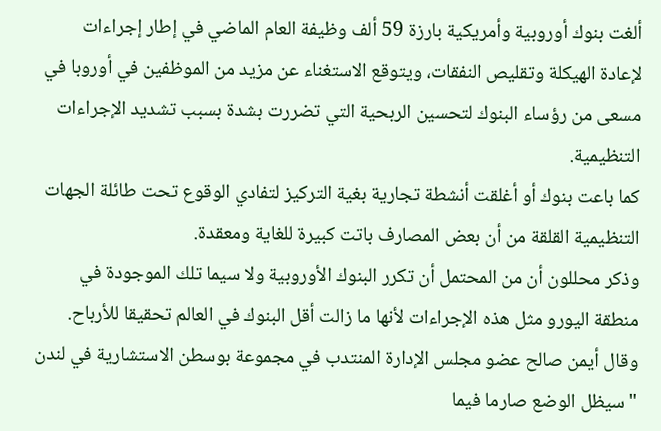ألغت بنوك أوروبية وأمريكية بارزة 59 ألف وظيفة العام الماضي في إطار إجراءات لإعادة الهيكلة وتقليص النفقات، ويتوقع الاستغناء عن مزيد من الموظفين في أوروبا في مسعى من رؤساء البنوك لتحسين الربحية التي تضررت بشدة بسبب تشديد الإجراءات التنظيمية.
كما باعت بنوك أو أغلقت أنشطة تجارية بغية التركيز لتفادي الوقوع تحت طائلة الجهات التنظيمية القلقة من أن بعض المصارف باتت كبيرة للغاية ومعقدة.
وذكر محللون أن من المحتمل أن تكرر البنوك الأوروبية ولا سيما تلك الموجودة في منطقة اليورو مثل هذه الإجراءات لأنها ما زالت أقل البنوك في العالم تحقيقا للأرباح.
وقال أيمن صالح عضو مجلس الإدارة المنتدب في مجموعة بوسطن الاستشارية في لندن "سيظل الوضع صارما فيما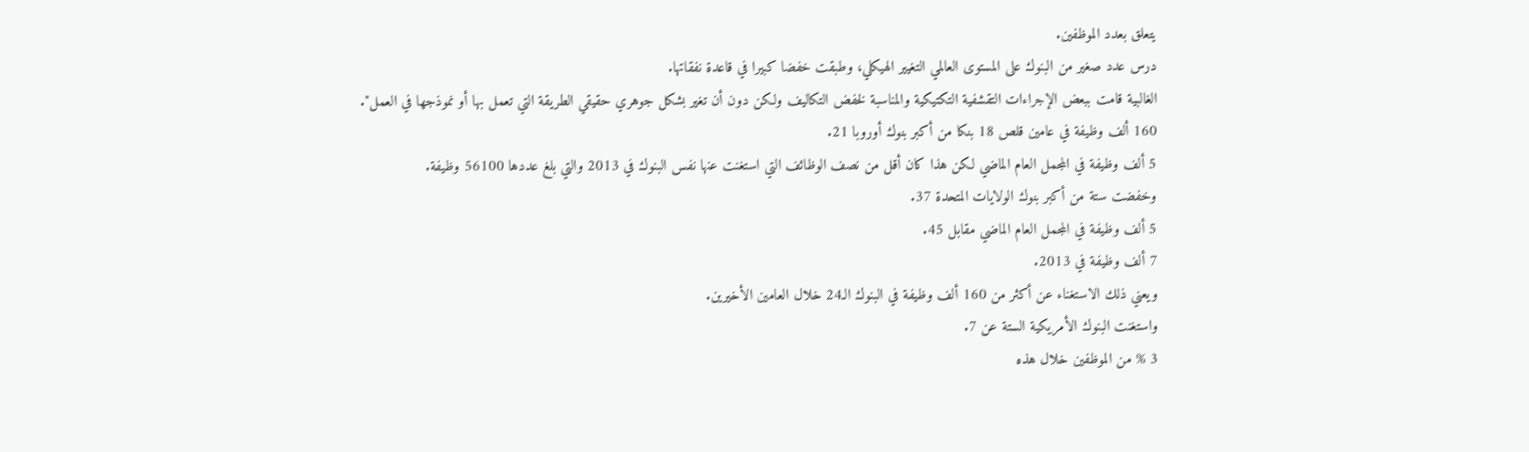يتعلق بعدد الموظفين.
درس عدد صغير من البنوك على المستوى العالمي التغيير الهيكلي، وطبقت خفضا كبيرا في قاعدة نفقاتها.
الغالبية قامت ببعض الإجراءات التقشفية التكتيكية والمناسبة لخفض التكاليف ولكن دون أن تغير بشكل جوهري حقيقي الطريقة التي تعمل بها أو نموذجها في العمل".
160 ألف وظيفة في عامين قلص 18 بنكا من أكبر بنوك أوروبا 21.
5 ألف وظيفة في المجمل العام الماضي لكن هذا كان أقل من نصف الوظائف التي استغنت عنها نفس البنوك في 2013 والتي بلغ عددها 56100 وظيفة.
وخفضت ستة من أكبر بنوك الولايات المتحدة 37.
5 ألف وظيفة في المجمل العام الماضي مقابل 45.
7 ألف وظيفة في 2013.
ويعني ذلك الاستغناء عن أكثر من 160 ألف وظيفة في البنوك الـ24 خلال العامين الأخيرين.
واستغنت البنوك الأمريكية الستة عن 7.
3 % من الموظفين خلال هذه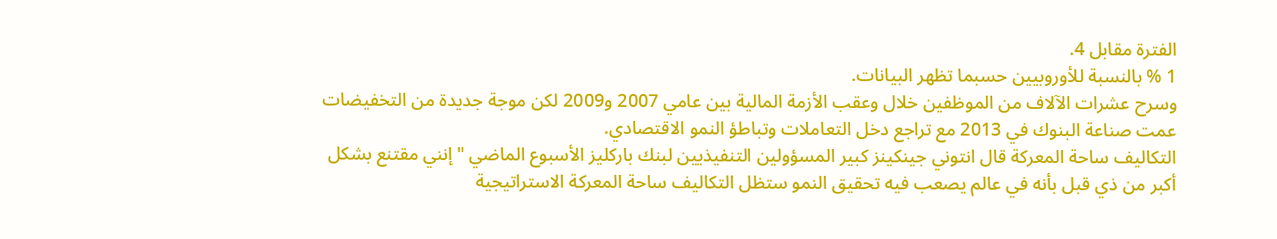الفترة مقابل 4.
1 % بالنسبة للأوروبيين حسبما تظهر البيانات.
وسرح عشرات الآلاف من الموظفين خلال وعقب الأزمة المالية بين عامي 2007 و2009 لكن موجة جديدة من التخفيضات عمت صناعة البنوك في 2013 مع تراجع دخل التعاملات وتباطؤ النمو الاقتصادي.
التكاليف ساحة المعركة قال انتوني جينكينز كبير المسؤولين التنفيذيين لبنك باركليز الأسبوع الماضي "إنني مقتنع بشكل أكبر من ذي قبل بأنه في عالم يصعب فيه تحقيق النمو ستظل التكاليف ساحة المعركة الاستراتيجية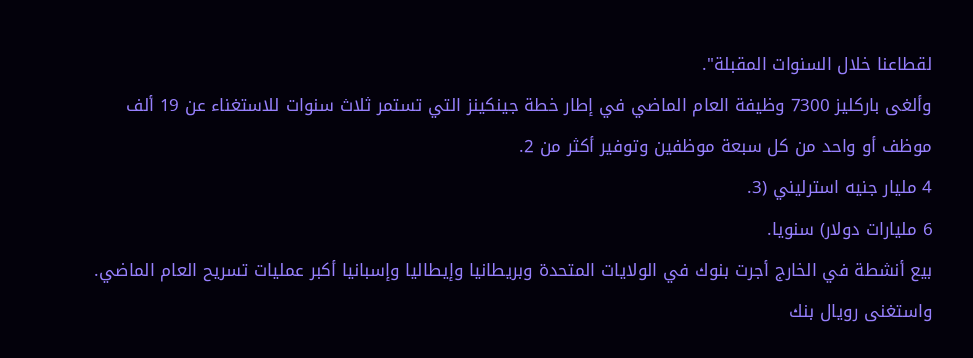لقطاعنا خلال السنوات المقبلة".
وألغى باركليز 7300 وظيفة العام الماضي في إطار خطة جينكينز التي تستمر ثلاث سنوات للاستغناء عن 19 ألف موظف أو واحد من كل سبعة موظفين وتوفير أكثر من 2.
4 مليار جنيه استرليني (3.
6 مليارات دولار) سنويا.
بيع أنشطة في الخارج أجرت بنوك في الولايات المتحدة وبريطانيا وإيطاليا وإسبانيا أكبر عمليات تسريح العام الماضي.
واستغنى رويال بنك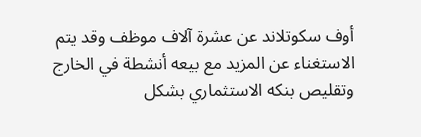أوف سكوتلاند عن عشرة آلاف موظف وقد يتم الاستغناء عن المزيد مع بيعه أنشطة في الخارج وتقليص بنكه الاستثماري بشكل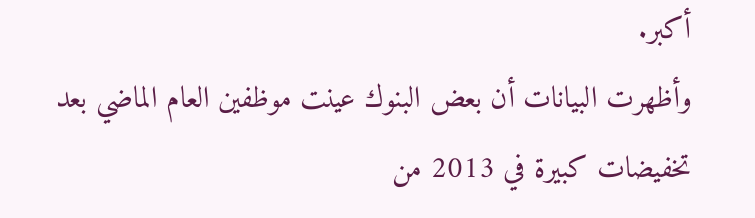أكبر.
وأظهرت البيانات أن بعض البنوك عينت موظفين العام الماضي بعد تخفيضات كبيرة في 2013 من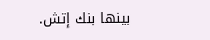بينها بنك إتش.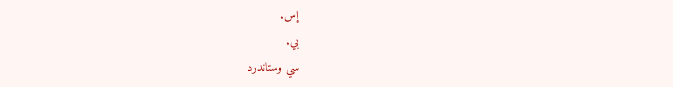إس.
بي.
سي وستاندرد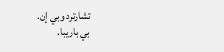تشارترد وبي إن.
بي باريبا.